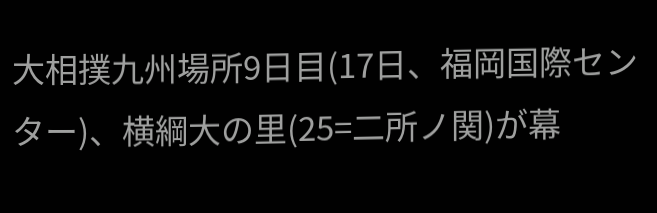大相撲九州場所9日目(17日、福岡国際センター)、横綱大の里(25=二所ノ関)が幕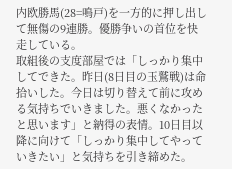内欧勝馬(28=鳴戸)を一方的に押し出して無傷の9連勝。優勝争いの首位を快走している。
取組後の支度部屋では「しっかり集中してできた。昨日(8日目の玉鷲戦)は命拾いした。今日は切り替えて前に攻める気持ちでいきました。悪くなかったと思います」と納得の表情。10日目以降に向けて「しっかり集中してやっていきたい」と気持ちを引き締めた。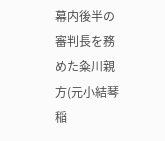幕内後半の審判長を務めた粂川親方(元小結琴稲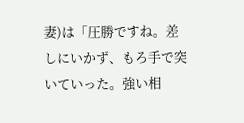妻)は「圧勝ですね。差しにいかず、もろ手で突いていった。強い相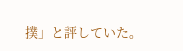撲」と評していた。